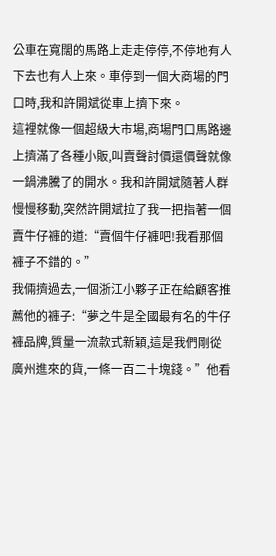公車在寬闊的馬路上走走停停,不停地有人下去也有人上來。車停到一個大商場的門口時,我和許開斌從車上擠下來。
這裡就像一個超級大市場,商場門口馬路邊上擠滿了各種小販,叫賣聲討價還價聲就像一鍋沸騰了的開水。我和許開斌隨著人群慢慢移動,突然許開斌拉了我一把指著一個賣牛仔褲的道:“賣個牛仔褲吧!我看那個褲子不錯的。”
我倆擠過去,一個浙江小夥子正在給顧客推薦他的褲子:“夢之牛是全國最有名的牛仔褲品牌,質量一流款式新穎,這是我們剛從廣州進來的貨,一條一百二十塊錢。”他看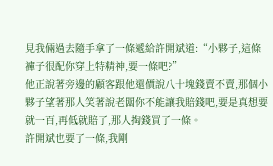見我倆過去隨手拿了一條遞給許開斌道:“小夥子,這條褲子很配你穿上特精神,要一條吧?”
他正說著旁邊的顧客跟他還價說八十塊錢賣不賣,那個小夥子望著那人笑著說老闆你不能讓我賠錢吧,要是真想要就一百,再低就賠了,那人掏錢買了一條。
許開斌也要了一條,我剛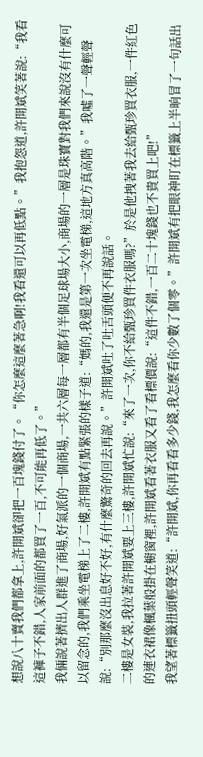想說八十賣我們都拿上,許開斌卻把一百塊錢付了。“你怎麼這麼著急啊!我看還可以再低點。”我抱怨道,許開斌笑著說:“我看這褲子不錯,人家前面的都買了一百,不可能再低了。”
我倆說著擠出人群進了商場,好氣派的一個商場,一共六層每一層都有半個足球場大小,商場的一層是珠寶對我們來說沒有什麼可以留念的,我們乘坐電梯上了二樓,許開斌有點緊張的樣子道:“媽的,我還是第一次坐電梯,這地方真高階。”我噓了一聲輕聲說:“別那麼沒出息好不好,有什麼驚奇的回去再說。”許開斌吐了吐舌頭便不再說話。
二樓是女裝,我拉著許開斌要上三樓,許開斌忙說:“來了一次,你不給甄珍買件衣服嗎?”於是他拽著我去給甄珍買衣服,一件紅色的連衣裙像楓葉般掛在櫥窗裡,許開斌看著衣服又看了看標價說:“這件不錯,一百二十塊錢也不貴買上吧!”
我望著標籤扭頭輕聲笑道:“許開斌,你再看看多少錢,我怎麼看你少數了個零。”許開斌有把眼神盯在標籤上半晌冒了一句話出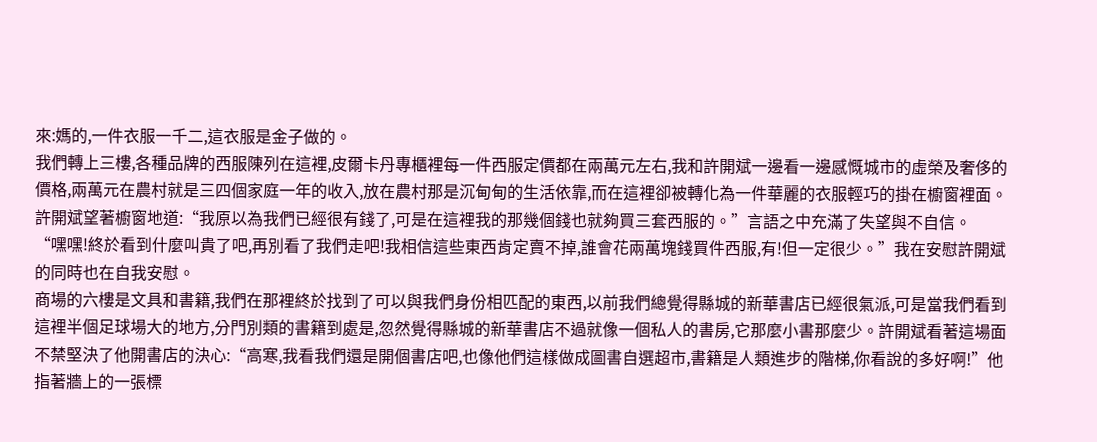來:媽的,一件衣服一千二,這衣服是金子做的。
我們轉上三樓,各種品牌的西服陳列在這裡,皮爾卡丹專櫃裡每一件西服定價都在兩萬元左右,我和許開斌一邊看一邊感慨城市的虛榮及奢侈的價格,兩萬元在農村就是三四個家庭一年的收入,放在農村那是沉甸甸的生活依靠,而在這裡卻被轉化為一件華麗的衣服輕巧的掛在櫥窗裡面。
許開斌望著櫥窗地道:“我原以為我們已經很有錢了,可是在這裡我的那幾個錢也就夠買三套西服的。”言語之中充滿了失望與不自信。
“嘿嘿!終於看到什麼叫貴了吧,再別看了我們走吧!我相信這些東西肯定賣不掉,誰會花兩萬塊錢買件西服,有!但一定很少。”我在安慰許開斌的同時也在自我安慰。
商場的六樓是文具和書籍,我們在那裡終於找到了可以與我們身份相匹配的東西,以前我們總覺得縣城的新華書店已經很氣派,可是當我們看到這裡半個足球場大的地方,分門別類的書籍到處是,忽然覺得縣城的新華書店不過就像一個私人的書房,它那麼小書那麼少。許開斌看著這場面不禁堅決了他開書店的決心:“高寒,我看我們還是開個書店吧,也像他們這樣做成圖書自選超市,書籍是人類進步的階梯,你看說的多好啊!”他指著牆上的一張標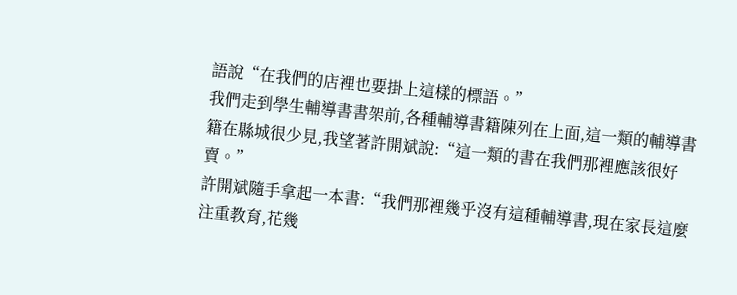語說“在我們的店裡也要掛上這樣的標語。”
我們走到學生輔導書書架前,各種輔導書籍陳列在上面,這一類的輔導書籍在縣城很少見,我望著許開斌說:“這一類的書在我們那裡應該很好賣。”
許開斌隨手拿起一本書:“我們那裡幾乎沒有這種輔導書,現在家長這麼注重教育,花幾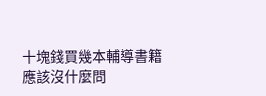十塊錢買幾本輔導書籍應該沒什麼問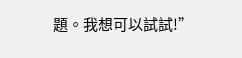題。我想可以試試!”